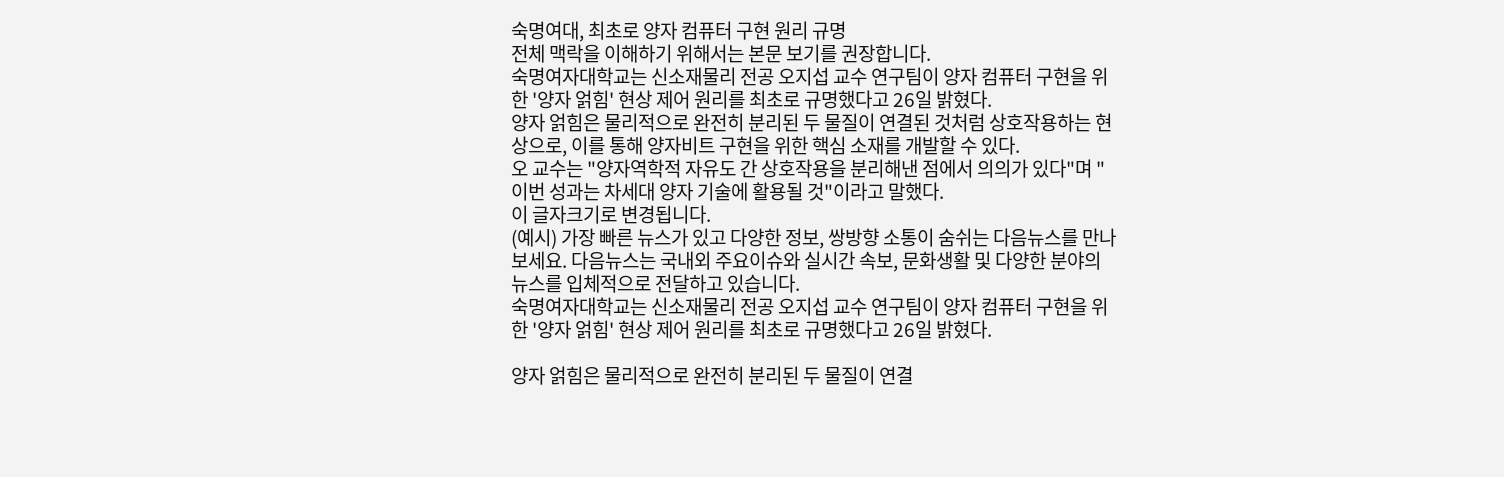숙명여대, 최초로 양자 컴퓨터 구현 원리 규명
전체 맥락을 이해하기 위해서는 본문 보기를 권장합니다.
숙명여자대학교는 신소재물리 전공 오지섭 교수 연구팀이 양자 컴퓨터 구현을 위한 '양자 얽힘' 현상 제어 원리를 최초로 규명했다고 26일 밝혔다.
양자 얽힘은 물리적으로 완전히 분리된 두 물질이 연결된 것처럼 상호작용하는 현상으로, 이를 통해 양자비트 구현을 위한 핵심 소재를 개발할 수 있다.
오 교수는 "양자역학적 자유도 간 상호작용을 분리해낸 점에서 의의가 있다"며 "이번 성과는 차세대 양자 기술에 활용될 것"이라고 말했다.
이 글자크기로 변경됩니다.
(예시) 가장 빠른 뉴스가 있고 다양한 정보, 쌍방향 소통이 숨쉬는 다음뉴스를 만나보세요. 다음뉴스는 국내외 주요이슈와 실시간 속보, 문화생활 및 다양한 분야의 뉴스를 입체적으로 전달하고 있습니다.
숙명여자대학교는 신소재물리 전공 오지섭 교수 연구팀이 양자 컴퓨터 구현을 위한 '양자 얽힘' 현상 제어 원리를 최초로 규명했다고 26일 밝혔다.

양자 얽힘은 물리적으로 완전히 분리된 두 물질이 연결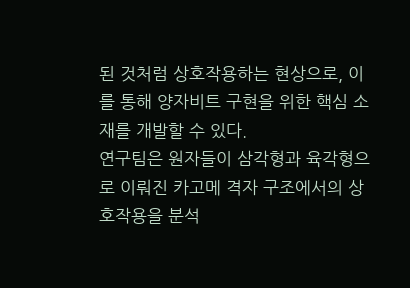된 것처럼 상호작용하는 현상으로, 이를 통해 양자비트 구현을 위한 핵심 소재를 개발할 수 있다.
연구팀은 원자들이 삼각형과 육각형으로 이뤄진 카고메 격자 구조에서의 상호작용을 분석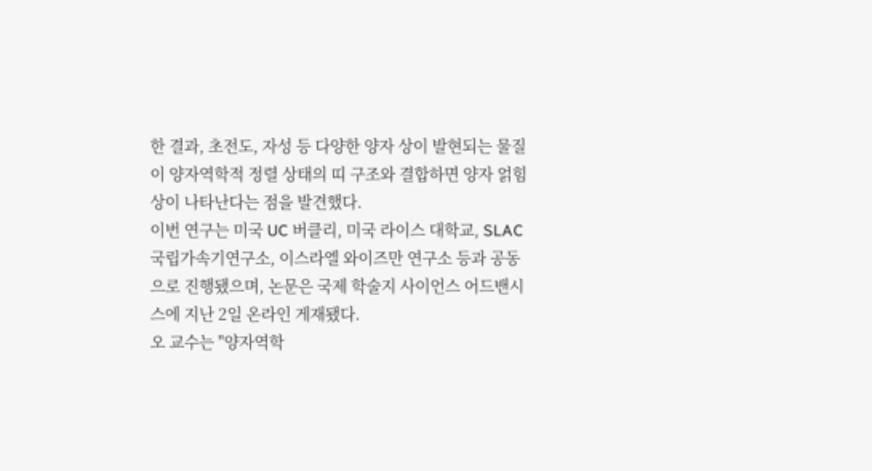한 결과, 초전도, 자성 등 다양한 양자 상이 발현되는 물질이 양자역학적 정렬 상태의 띠 구조와 결합하면 양자 얽힘 상이 나타난다는 점을 발견했다.
이번 연구는 미국 UC 버클리, 미국 라이스 대학교, SLAC 국립가속기연구소, 이스라엘 와이즈만 연구소 등과 공동으로 진행됐으며, 논문은 국제 학술지 사이언스 어드밴시스에 지난 2일 온라인 게재됐다.
오 교수는 "양자역학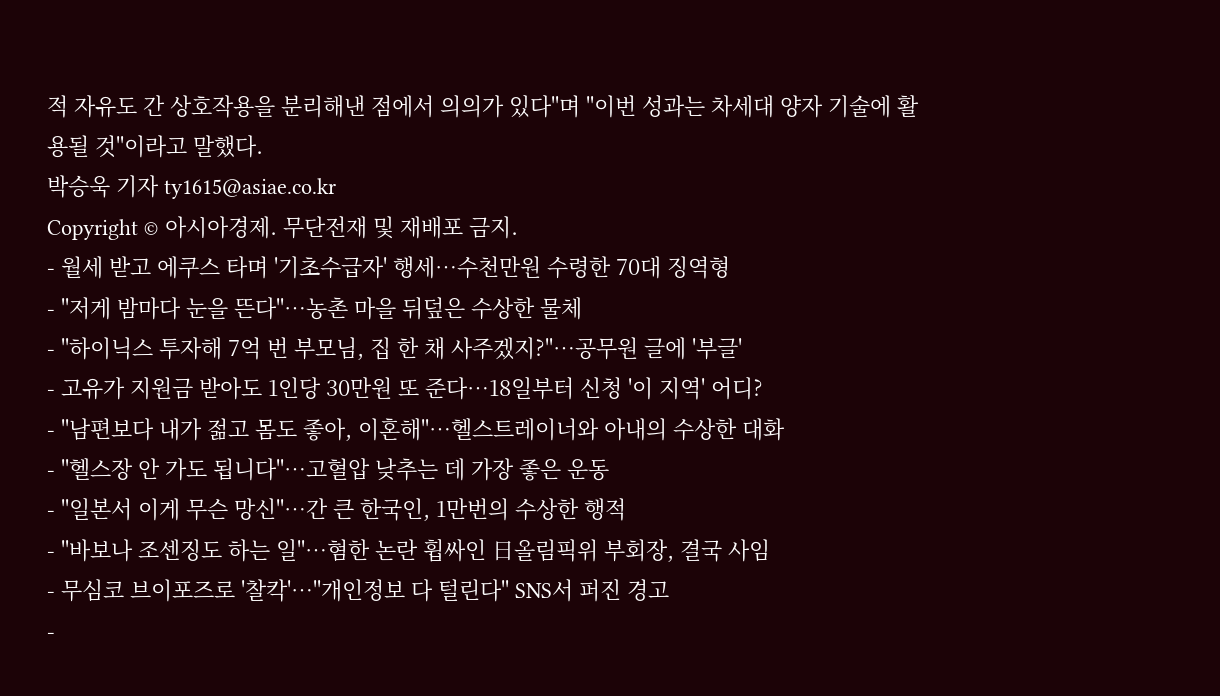적 자유도 간 상호작용을 분리해낸 점에서 의의가 있다"며 "이번 성과는 차세대 양자 기술에 활용될 것"이라고 말했다.
박승욱 기자 ty1615@asiae.co.kr
Copyright © 아시아경제. 무단전재 및 재배포 금지.
- 월세 받고 에쿠스 타며 '기초수급자' 행세…수천만원 수령한 70대 징역형
- "저게 밤마다 눈을 뜬다"…농촌 마을 뒤덮은 수상한 물체
- "하이닉스 투자해 7억 번 부모님, 집 한 채 사주겠지?"…공무원 글에 '부글'
- 고유가 지원금 받아도 1인당 30만원 또 준다…18일부터 신청 '이 지역' 어디?
- "남편보다 내가 젊고 몸도 좋아, 이혼해"…헬스트레이너와 아내의 수상한 대화
- "헬스장 안 가도 됩니다"…고혈압 낮추는 데 가장 좋은 운동
- "일본서 이게 무슨 망신"…간 큰 한국인, 1만번의 수상한 행적
- "바보나 조센징도 하는 일"…혐한 논란 휩싸인 日올림픽위 부회장, 결국 사임
- 무심코 브이포즈로 '찰칵'…"개인정보 다 털린다" SNS서 퍼진 경고
-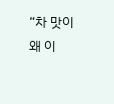“차 맛이 왜 이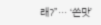래?”… ‘쓴맛’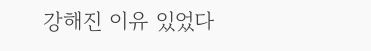강해진 이유 있었다